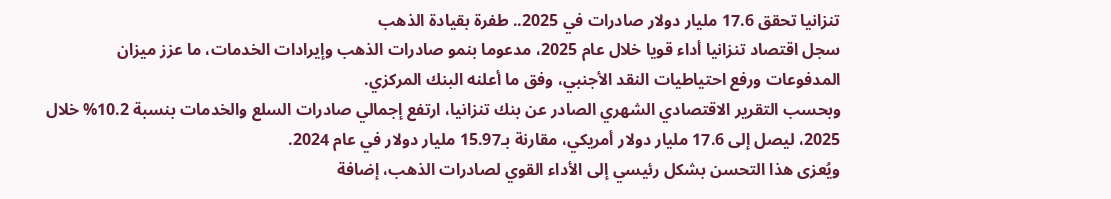تنزانيا تحقق 17.6 مليار دولار صادرات في 2025.. طفرة بقيادة الذهب
سجل اقتصاد تنزانيا أداء قويا خلال عام 2025، مدعوما بنمو صادرات الذهب وإيرادات الخدمات، ما عزز ميزان المدفوعات ورفع احتياطيات النقد الأجنبي، وفق ما أعلنه البنك المركزي.
وبحسب التقرير الاقتصادي الشهري الصادر عن بنك تنزانيا، ارتفع إجمالي صادرات السلع والخدمات بنسبة 10.2% خلال 2025، ليصل إلى 17.6 مليار دولار أمريكي، مقارنة بـ15.97 مليار دولار في عام 2024.
ويُعزى هذا التحسن بشكل رئيسي إلى الأداء القوي لصادرات الذهب، إضافة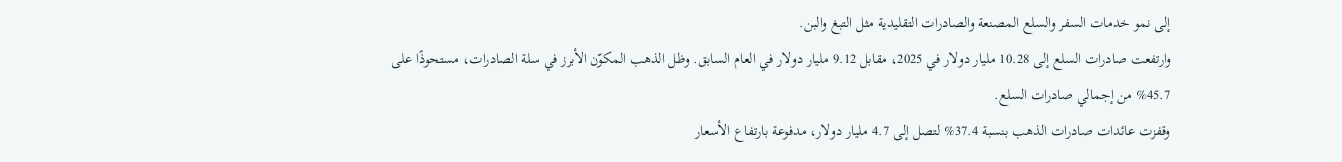إلى نمو خدمات السفر والسلع المصنعة والصادرات التقليدية مثل التبغ والبن.
وارتفعت صادرات السلع إلى 10.28 مليار دولار في 2025، مقابل 9.12 مليار دولار في العام السابق. وظل الذهب المكوّن الأبرز في سلة الصادرات، مستحوذًا على 45.7% من إجمالي صادرات السلع.
وقفزت عائدات صادرات الذهب بنسبة 37.4% لتصل إلى 4.7 مليار دولار، مدفوعة بارتفاع الأسعار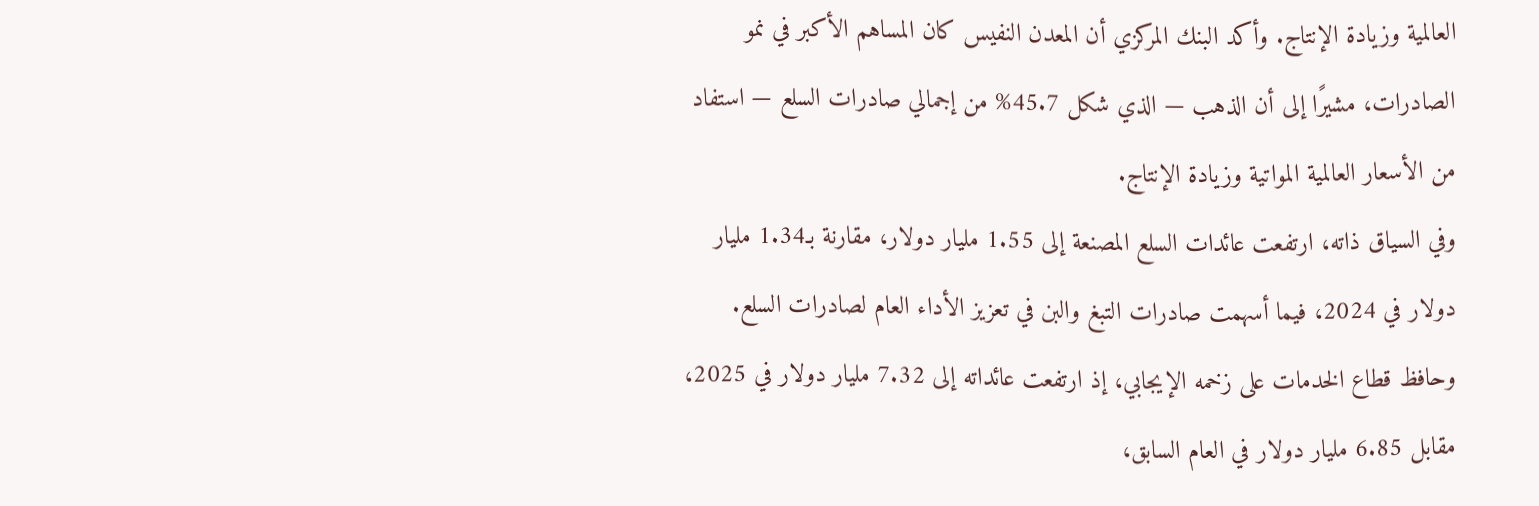العالمية وزيادة الإنتاج. وأكد البنك المركزي أن المعدن النفيس كان المساهم الأكبر في نمو الصادرات، مشيرًا إلى أن الذهب — الذي شكل 45.7% من إجمالي صادرات السلع — استفاد من الأسعار العالمية المواتية وزيادة الإنتاج.
وفي السياق ذاته، ارتفعت عائدات السلع المصنعة إلى 1.55 مليار دولار، مقارنة بـ1.34 مليار دولار في 2024، فيما أسهمت صادرات التبغ والبن في تعزيز الأداء العام لصادرات السلع.
وحافظ قطاع الخدمات على زخمه الإيجابي، إذ ارتفعت عائداته إلى 7.32 مليار دولار في 2025، مقابل 6.85 مليار دولار في العام السابق،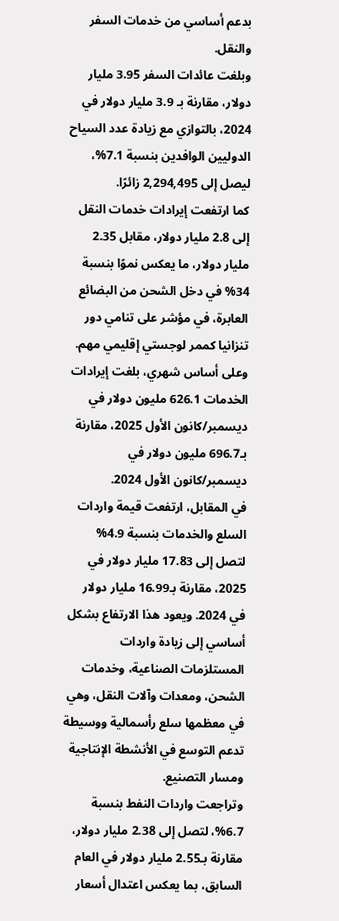بدعم أساسي من خدمات السفر والنقل.
وبلغت عائدات السفر 3.95 مليار دولار، مقارنة بـ 3.9 مليار دولار في 2024، بالتوازي مع زيادة عدد السياح الدوليين الوافدين بنسبة 7.1%، ليصل إلى 2,294,495 زائرًا.
كما ارتفعت إيرادات خدمات النقل إلى 2.8 مليار دولار، مقابل 2.35 مليار دولار، ما يعكس نموًا بنسبة 34% في دخل الشحن من البضائع العابرة، في مؤشر على تنامي دور تنزانيا كممر لوجستي إقليمي مهم.
وعلى أساس شهري، بلغت إيرادات الخدمات 626.1 مليون دولار في ديسمبر/كانون الأول 2025، مقارنة بـ696.7 مليون دولار في ديسمبر/كانون الأول 2024.
في المقابل، ارتفعت قيمة واردات السلع والخدمات بنسبة 4.9% لتصل إلى 17.83 مليار دولار في 2025، مقارنة بـ16.99 مليار دولار في 2024. ويعود هذا الارتفاع بشكل أساسي إلى زيادة واردات المستلزمات الصناعية، وخدمات الشحن، ومعدات وآلات النقل، وهي في معظمها سلع رأسمالية ووسيطة تدعم التوسع في الأنشطة الإنتاجية ومسار التصنيع.
وتراجعت واردات النفط بنسبة 6.7%، لتصل إلى 2.38 مليار دولار، مقارنة بـ2.55 مليار دولار في العام السابق، بما يعكس اعتدال أسعار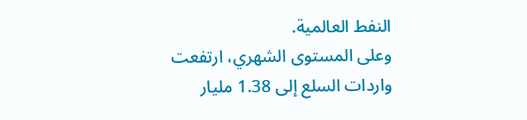النفط العالمية.
وعلى المستوى الشهري، ارتفعت واردات السلع إلى 1.38 مليار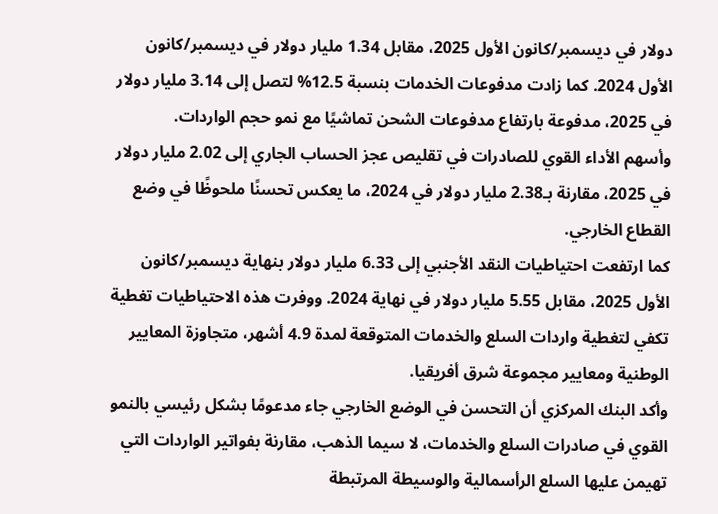دولار في ديسمبر/كانون الأول 2025، مقابل 1.34 مليار دولار في ديسمبر/كانون الأول 2024. كما زادت مدفوعات الخدمات بنسبة 12.5% لتصل إلى 3.14 مليار دولار في 2025، مدفوعة بارتفاع مدفوعات الشحن تماشيًا مع نمو حجم الواردات.
وأسهم الأداء القوي للصادرات في تقليص عجز الحساب الجاري إلى 2.02 مليار دولار في 2025، مقارنة بـ2.38 مليار دولار في 2024، ما يعكس تحسنًا ملحوظًا في وضع القطاع الخارجي.
كما ارتفعت احتياطيات النقد الأجنبي إلى 6.33 مليار دولار بنهاية ديسمبر/كانون الأول 2025، مقابل 5.55 مليار دولار في نهاية 2024. ووفرت هذه الاحتياطيات تغطية تكفي لتغطية واردات السلع والخدمات المتوقعة لمدة 4.9 أشهر، متجاوزة المعايير الوطنية ومعايير مجموعة شرق أفريقيا.
وأكد البنك المركزي أن التحسن في الوضع الخارجي جاء مدعومًا بشكل رئيسي بالنمو القوي في صادرات السلع والخدمات، لا سيما الذهب، مقارنة بفواتير الواردات التي تهيمن عليها السلع الرأسمالية والوسيطة المرتبطة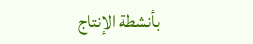بأنشطة الإنتاج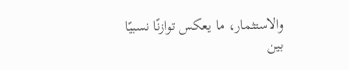والاستثمار، ما يعكس توازنًا نسبيًا بين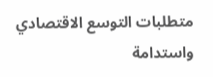متطلبات التوسع الاقتصادي واستدامة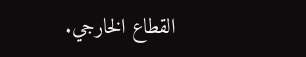القطاع الخارجي.